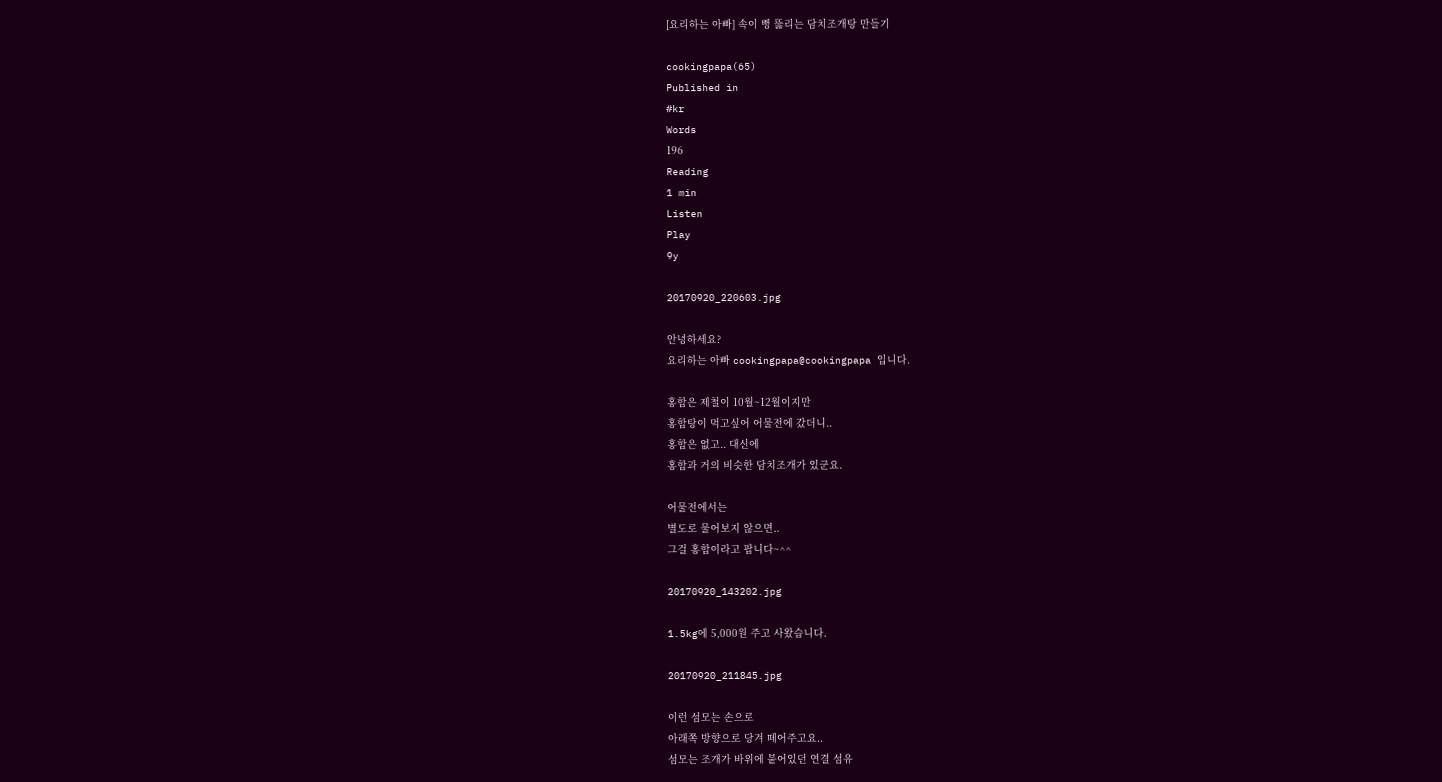[요리하는 아빠] 속이 뻥 뚫리는 담치조개탕 만들기

cookingpapa(65)
Published in
#kr
Words
196
Reading
1 min
Listen
Play
9y

20170920_220603.jpg

안녕하세요?
요리하는 아빠 cookingpapa@cookingpapa 입니다.

홍합은 제철이 10월~12월이지만
홍합탕이 먹고싶어 어물전에 갔더니..
홍합은 없고.. 대신에
홍합과 거의 비슷한 담치조개가 있군요.

어물전에서는
별도로 물어보지 않으면..
그걸 홍합이라고 팝니다~^^

20170920_143202.jpg

1.5kg에 5,000원 주고 사왔습니다.

20170920_211845.jpg

이런 섬모는 손으로
아래쪽 방향으로 당겨 떼어주고요..
섬모는 조개가 바위에 붙어있던 연결 섬유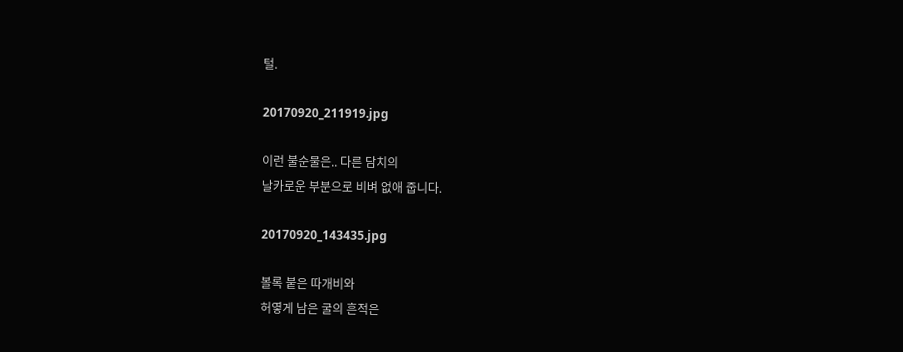털.

20170920_211919.jpg

이런 불순물은.. 다른 담치의
날카로운 부분으로 비벼 없애 줍니다.

20170920_143435.jpg

볼록 붙은 따개비와
허옇게 남은 굴의 흔적은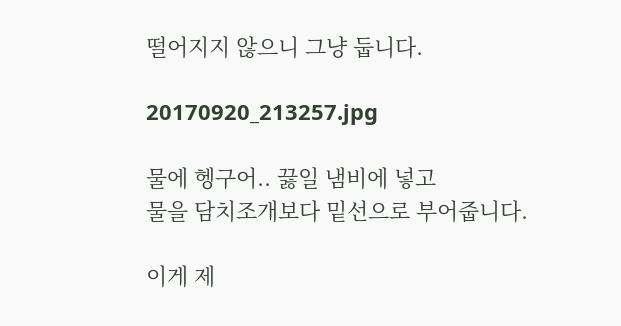떨어지지 않으니 그냥 둡니다.

20170920_213257.jpg

물에 헹구어.. 끓일 냄비에 넣고
물을 담치조개보다 밑선으로 부어줍니다.

이게 제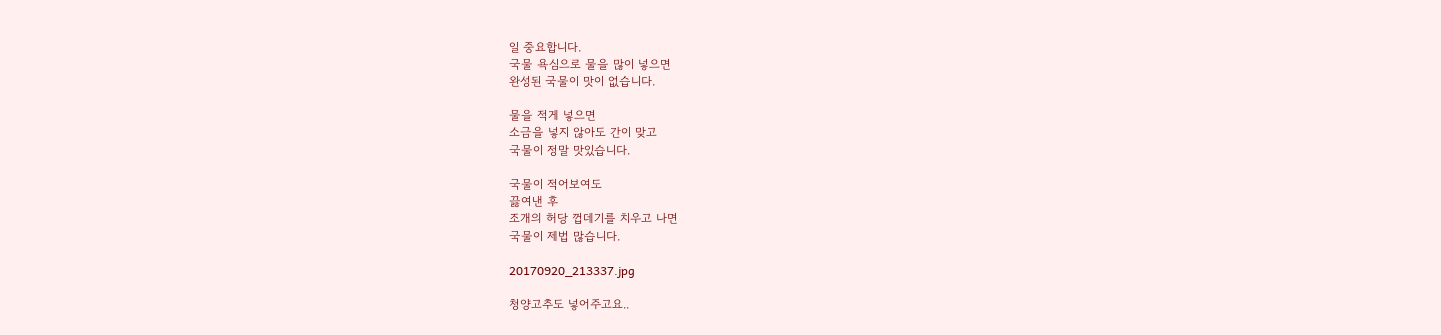일 중요합니다.
국물 욕심으로 물을 많이 넣으면
완성된 국물이 맛이 없습니다.

물을 적게 넣으면
소금을 넣지 않아도 간이 맞고
국물이 정말 맛있습니다.

국물이 적어보여도
끓여낸 후
조개의 허당 껍데기를 치우고 나면
국물이 제법 많습니다.

20170920_213337.jpg

청양고추도 넣어주고요..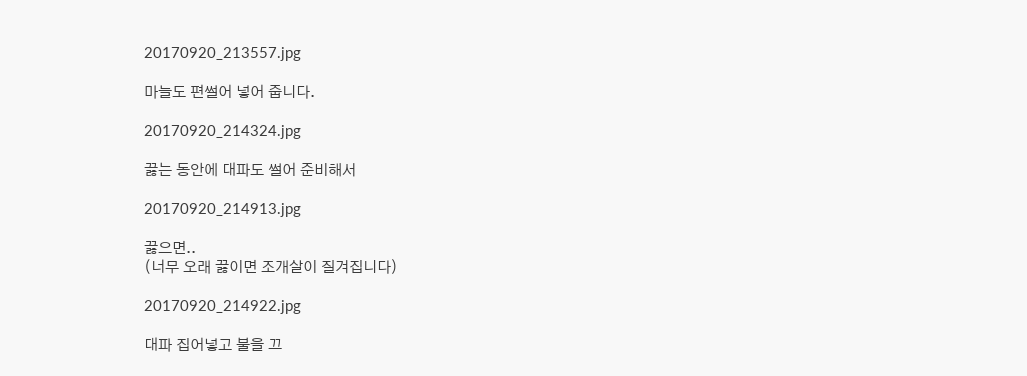20170920_213557.jpg

마늘도 편썰어 넣어 줍니다.

20170920_214324.jpg

끓는 동안에 대파도 썰어 준비해서

20170920_214913.jpg

끓으면..
(너무 오래 끓이면 조개살이 질겨집니다)

20170920_214922.jpg

대파 집어넣고 불을 끄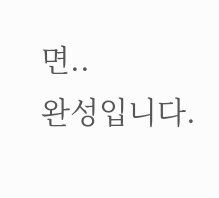면..
완성입니다.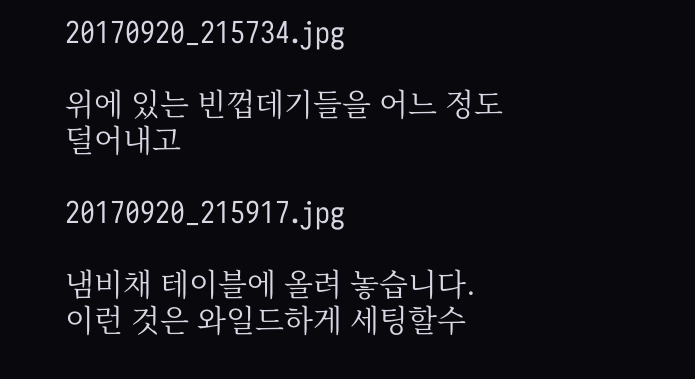20170920_215734.jpg

위에 있는 빈껍데기들을 어느 정도 덜어내고

20170920_215917.jpg

냄비채 테이블에 올려 놓습니다.
이런 것은 와일드하게 세팅할수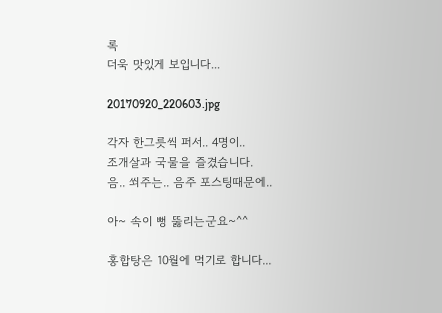록
더욱 맛있게 보입니다...

20170920_220603.jpg

각자 한그릇씩 퍼서.. 4명이..
조개살과 국물을 즐겼습니다.
음.. 쐬주는.. 음주 포스팅때문에..

아~ 속이 뻥 뚫리는군요~^^

홍합탕은 10월에 먹기로 합니다...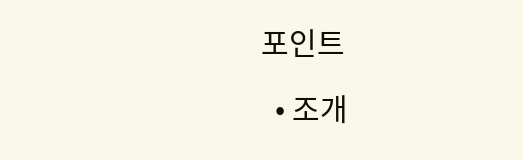포인트

  • 조개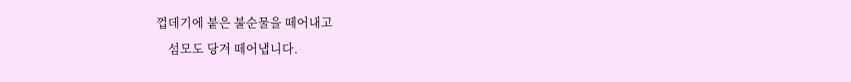껍데기에 붙은 불순물을 떼어내고
    섬모도 당겨 떼어냅니다.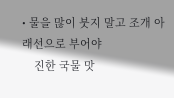• 물을 많이 붓지 말고 조개 아래선으로 부어야
    진한 국물 맛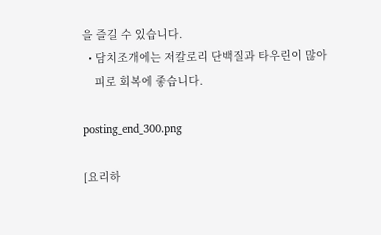을 즐길 수 있습니다.
  • 담치조개에는 저칼로리 단백질과 타우린이 많아
    피로 회복에 좋습니다.

posting_end_300.png

[요리하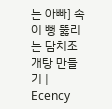는 아빠] 속이 뻥 뚫리는 담치조개탕 만들기 | Ecency